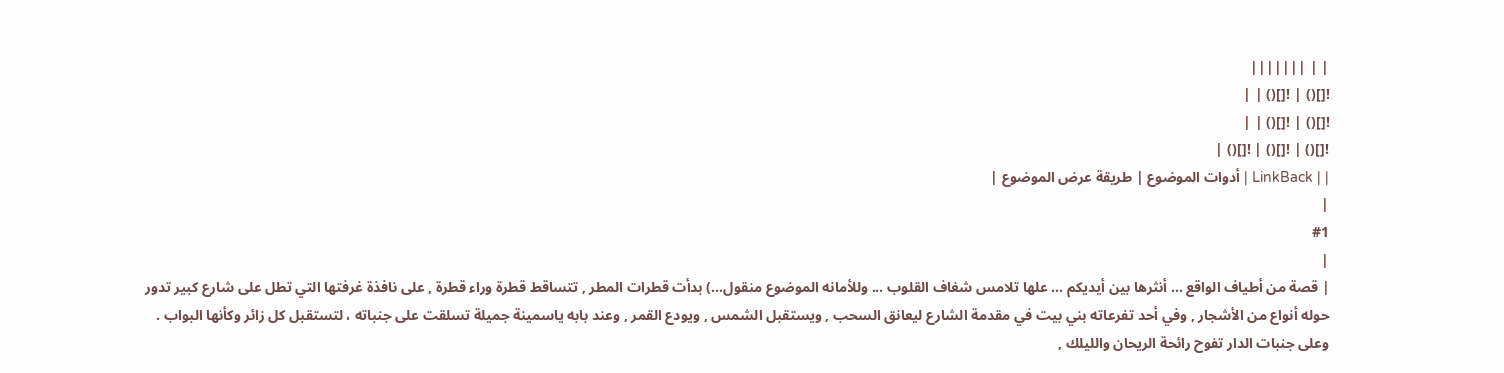| | |||||||
![]() | ![]() | |
![]() | ![]() | |
![]() | ![]() | ![]() |
| | LinkBack | أدوات الموضوع | طريقة عرض الموضوع |
|
#1
|
| قصة من أطياف الواقع ... أنثرها بين أيديكم ... علها تلامس شغاف القلوب ... وللأمانه الموضوع منقول...) بدأت قطرات المطر , تتساقط قطرة وراء قطرة , على نافذة غرفتها التي تطل على شارع كبير تدور حوله أنواع من الأشجار , وفي أحد تفرعاته بني بيت في مقدمة الشارع ليعانق السحب , ويستقبل الشمس , ويودع القمر , وعند بابه ياسمينة جميلة تسلقت على جنباته ، لتستقبل كل زائر وكأنها البواب . وعلى جنبات الدار تفوح رائحة الريحان والليلك ,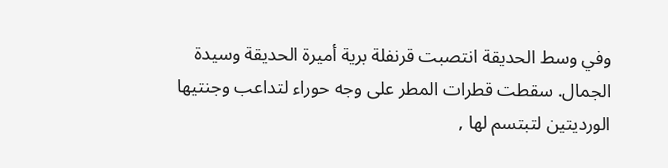وفي وسط الحديقة انتصبت قرنفلة برية أميرة الحديقة وسيدة الجمال. سقطت قطرات المطر على وجه حوراء لتداعب وجنتيها الورديتين لتبتسم لها ,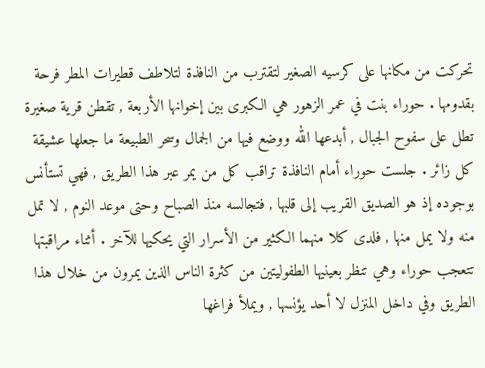تحركت من مكانها على كرسيه الصغير لتقترب من النافذة لتلاطف قطيرات المطر فرحة بقدومها . حوراء بنت في عمر الزهور هي الكبرى بين إخوانها الأربعة , تقطن قرية صغيرة تطل على سفوح الجبال , أبدعها الله ووضع فيها من الجمال وسحر الطبيعة ما جعلها عشيقة كل زائر . جلست حوراء أمام النافذة تراقب كل من يمر عبر هذا الطريق , فهي تستأنس بوجوده إذ هو الصديق القريب إلى قلبها , فتجالسه منذ الصباح وحتى موعد النوم , لا تمل منه ولا يمل منها , فلدى كلا منهما الكثير من الأسرار التي يحكيها للآخر . أثناء مراقبتها تتعجب حوراء وهي تنظر بعينيها الطفوليتين من كثرة الناس الذين يمرون من خلال هذا الطريق وفي داخل المنزل لا أحد يؤنسها , ويملأ فراغها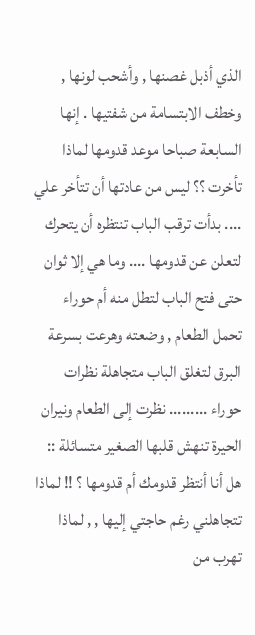الذي أذبل غصنها , وأشحب لونها , وخطف الابتسامة من شفتيها . إنها السابعة صباحا موعد قدومها لماذا تأخرت ؟؟ ليس من عادتها أن تتأخر علي .... بدأت ترقب الباب تنتظره أن يتحرك لتعلن عن قدومها .... وما هي إلا ثوان حتى فتح الباب لتطل منه أم حوراء تحمل الطعام , وضعته وهرعت بسرعة البرق لتغلق الباب متجاهلة نظرات حوراء ......... نظرت إلى الطعام ونيران الحيرة تنهش قلبها الصغير متسائلة :: هل أنا أنتظر قدومك أم قدومها ؟ !! لماذا تتجاهلني رغم حاجتي إليها , , لماذا تهرب من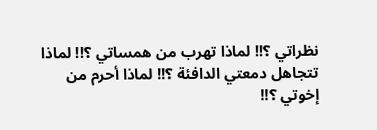نظراتي ؟!! لماذا تهرب من همساتي ؟!! لماذا تتجاهل دمعتي الدافئة ؟!! لماذا أحرم من إخوتي ؟!!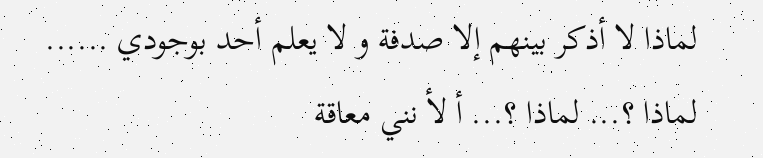لماذا لا أذكر بينهم إلا صدفة و لا يعلم أحد بوجودي ...... لماذا ؟... لماذا ؟... أ لأ نني معاقة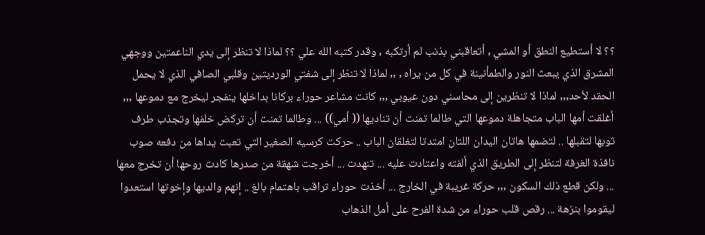؟؟ لا أستطيع النطق أو المشي , أتعاقبني بذنب لم أرتكبه , وقدر كتبه الله علي ؟؟ لماذا لا تنظر إلى يدي الناعمتين ووجهي المشرق الذي يبعث النور والطمأنينة في كل من يراه , ,, لماذا لا تنظر إلى شفتي الورديتين وقلبي الصافي الذي لا يحمل الحقد لأحد,,, لماذا لا تنظرين إلى محاسني دون عيوبي ,,, كانت مشاعر حوراء بركانا بداخلها ينفجر ليخرج مع دموعها ,,, أغلقت أمها الباب متجاهلة دموعها التي طالما تمنت أن تناديها (( أمي)) ... وطالما تمنت أن تركض خلفها وتجذب طرف ثوبها لتقبلها .. لتضمها هاتان اليدان اللتان امتدتا لتغلقان الباب .. حركت كرسيه الصغير التي تعبت يداها من دفعه صوب نافذة الغرفة لتنظر إلى الطريق الذي ألفته واعتادت عليه ... تنهدت ... أخرجت شهقة من صدرها كادت روحها أن تخرج معها ... ولكن قطع ذلك السكون ,,, حركة غريبة في الخارج ... أخذت حوراء تراقب باهتمام بالغ .. إنهم والديها وإخوتها استعدوا ليقوموا بنزهة ... رقص قلب حوراء من شدة الفرح على أمل الذهاب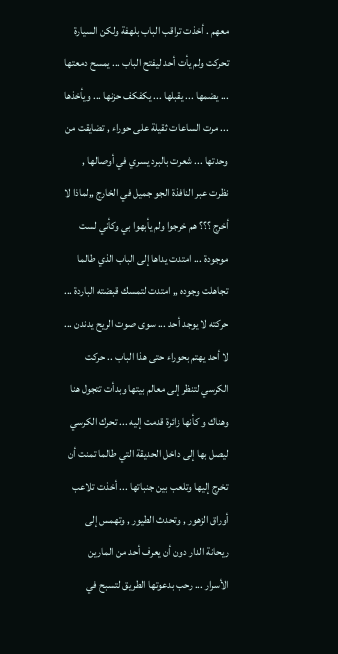معهم . أخذت تراقب الباب بلهفة ولكن السيارة تحركت ولم يأت أحد ليفتح الباب ... يمسح دمعتها ... يضمها ... يقبلها ... يكفكف حزنها ... ويأخذها ... مرت الساعات ثقيلة على حوراء , تضايقت من وحدتها ... شعرت بالبرد يسري في أوصالها , نظرت عبر النافذة الجو جميل في الخارج ,,لماذا لا أخرج ؟؟؟ هم خرجوا ولم يأبهوا بي وكأني لست موجودة ... امتدت يداها إلى الباب الذي طالما تجاهلت وجوده ,, امتدت لتمسك قبضته الباردة ... حركته لا يوجد أحد ... سوى صوت الريح يدندن ... لا أحد يهتم بحوراء حتى هذا الباب .. حركت الكرسي لتنظر إلى معالم بيتها وبدأت تتجول هنا وهناك و كأنها زائرة قدمت إليه ... تحرك الكرسي ليصل بها إلى داخل الحديقة التي طالما تمنت أن تخرج إليها وتلعب بين جنباتها ... أخذت تلاعب أوراق الزهور , وتحدث الطيور , وتهمس إلى ريحانة الدار دون أن يعرف أحد من المارين الأسرار ... رحب بدعوتها الطريق لتسبح في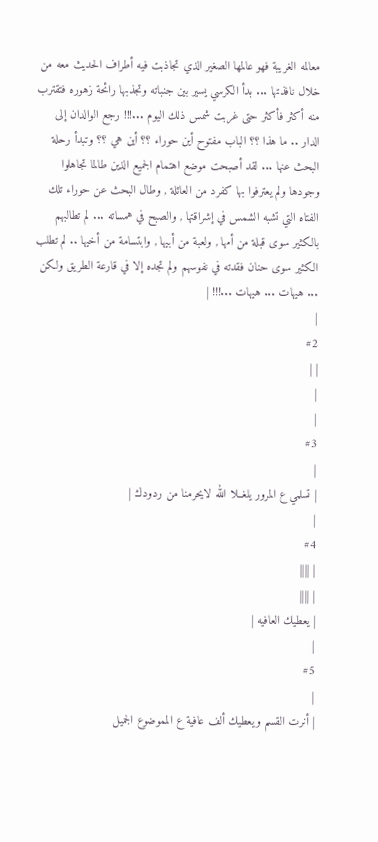معالمه الغريبة فهو عالمها الصغير الذي تجاذبت فيه أطراف الحديث معه من خلال نافذتها ... بدأ الكرسي يسير بين جنباته وتجذبها رائحة زهوره فتقترب منه أكثر فأكثر حتى غربت شمس ذلك اليوم ...!!! رجع الوالدان إلى الدار .. ما هذا ؟؟ الباب مفتوح أين حوراء ؟؟ أين هي ؟؟ وتبدأ رحلة البحث عنها ... لقد أصبحت موضع اهتمام الجميع الذين طالما تجاهلوا وجودها ولم يعترفوا بها كفرد من العائلة , وطال البحث عن حوراء تلك الفتاه التي تشبه الشمس في إشراقتها , والصبح في همساته ... لم تطالبهم بالكثير سوى قبلة من أمها , ولعبة من أبيها , وابتسامة من أخيها .. لم تطلب الكثير سوى حنان فقدته في نفوسهم ولم تجده إلا في قارعة الطريق ولكن ... هيهات ... هيهات ...!!! |
|
#2
| |
|
|
#3
|
| تسلمي ع المرور يلغــلا الله لايحرمنا من ردودك |
|
#4
| ||||
| ||||
| يعطيك العافيه |
|
#5
|
| أنرت القسم ويعطيك ألف عافية ع المموضوع الجميل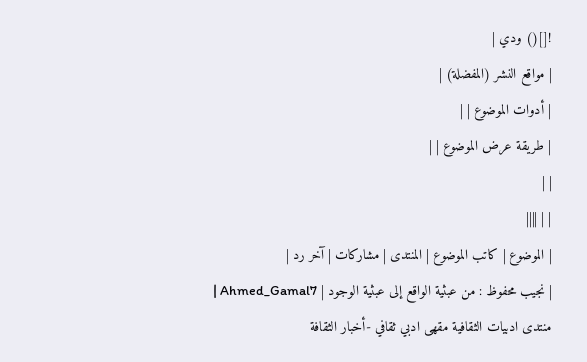![]() ودي |
| مواقع النشر (المفضلة) |
| أدوات الموضوع | |
| طريقة عرض الموضوع | |
| |
| | ||||
| الموضوع | كاتب الموضوع | المنتدى | مشاركات | آخر رد |
| نجيب محفوظ : من عبثية الواقع إلى عبثية الوجود | Ahmed_Gamal7 | منتدى ادبيات الثقافية مقهى ادبي ثقافي -أخبار الثقافة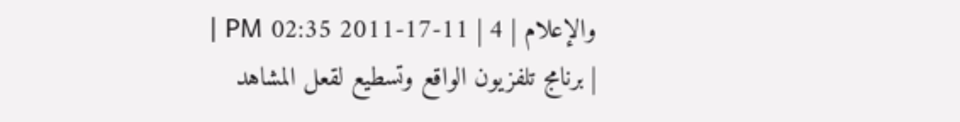والإعلام | 4 | 11-17-2011 02:35 PM |
| برنامج تلفزيون الواقع وتسطيع لقعل المشاهد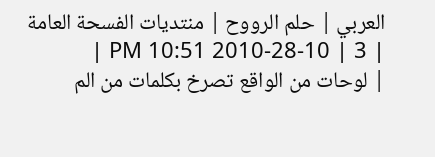العربي | حلم الرووح | منتديات الفسحة العامة | 3 | 10-28-2010 10:51 PM |
| لوحات من الواقع تصرخ بكلمات من الم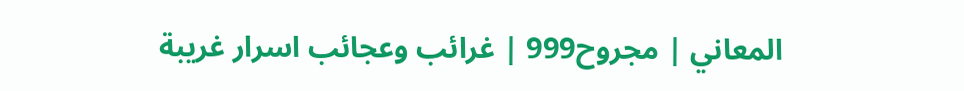المعاني | مجروح999 | غرائب وعجائب اسرار غريبة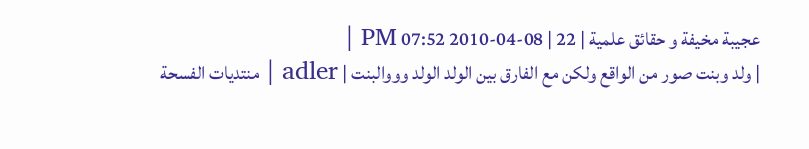عجيبة مخيفة و حقائق علمية | 22 | 08-04-2010 07:52 PM |
| ولد وبنت صور من الواقع ولكن مع الفارق بين الولد الولد وووالبنت | adler | منتديات الفسحة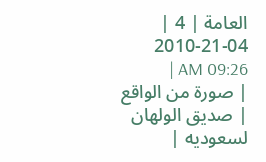العامة | 4 | 04-21-2010 09:26 AM |
| صورة من الواقع | صديق الولهان لسعوديه |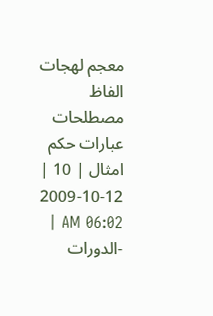معجم لهجات الفاظ مصطلحات عبارات حكم امثال | 10 | 12-10-2009 06:02 AM |
-الدورات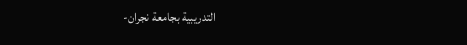التدريبية بجامعة نجران-